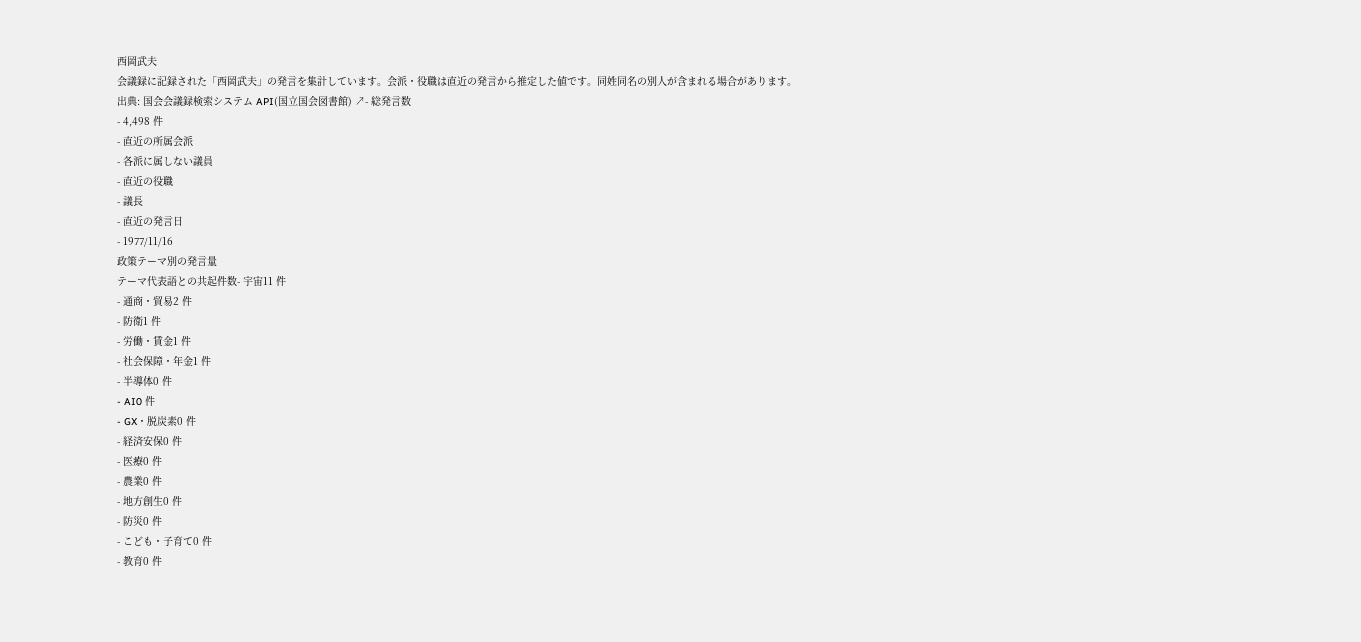西岡武夫
会議録に記録された「西岡武夫」の発言を集計しています。会派・役職は直近の発言から推定した値です。同姓同名の別人が含まれる場合があります。
出典: 国会会議録検索システム API(国立国会図書館) ↗- 総発言数
- 4,498 件
- 直近の所属会派
- 各派に属しない議員
- 直近の役職
- 議長
- 直近の発言日
- 1977/11/16
政策テーマ別の発言量
テーマ代表語との共起件数- 宇宙11 件
- 通商・貿易2 件
- 防衛1 件
- 労働・賃金1 件
- 社会保障・年金1 件
- 半導体0 件
- AI0 件
- GX・脱炭素0 件
- 経済安保0 件
- 医療0 件
- 農業0 件
- 地方創生0 件
- 防災0 件
- こども・子育て0 件
- 教育0 件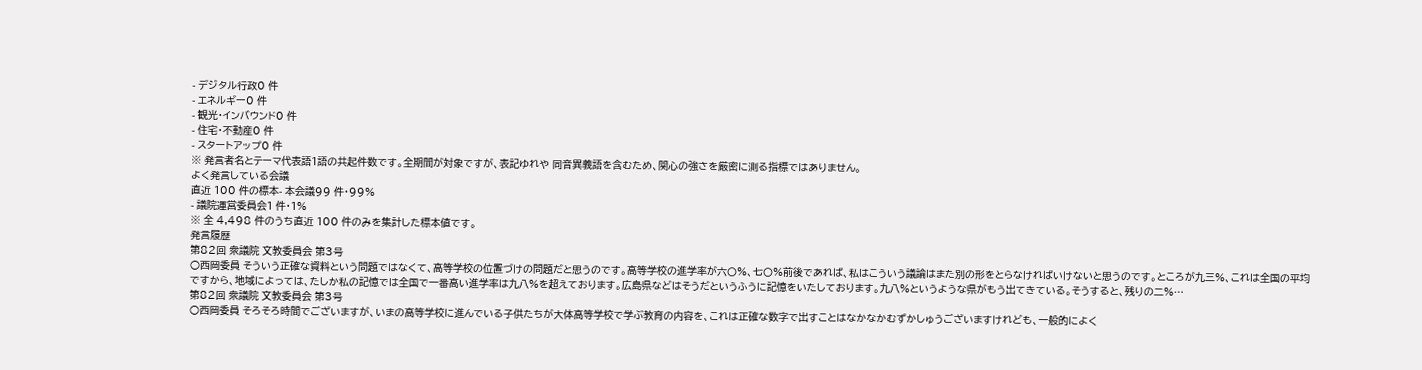- デジタル行政0 件
- エネルギー0 件
- 観光・インバウンド0 件
- 住宅・不動産0 件
- スタートアップ0 件
※ 発言者名とテーマ代表語1語の共起件数です。全期間が対象ですが、表記ゆれや 同音異義語を含むため、関心の強さを厳密に測る指標ではありません。
よく発言している会議
直近 100 件の標本- 本会議99 件・99%
- 議院運営委員会1 件・1%
※ 全 4,498 件のうち直近 100 件のみを集計した標本値です。
発言履歴
第82回 衆議院 文教委員会 第3号
○西岡委員 そういう正確な資料という問題ではなくて、高等学校の位置づけの問題だと思うのです。高等学校の進学率が六〇%、七〇%前後であれば、私はこういう議論はまた別の形をとらなければいけないと思うのです。ところが九三%、これは全国の平均ですから、地域によっては、たしか私の記憶では全国で一番高い進学率は九八%を超えております。広島県などはそうだというふうに記憶をいたしております。九八%というような県がもう出てきている。そうすると、残りの二%…
第82回 衆議院 文教委員会 第3号
○西岡委員 そろそろ時間でございますが、いまの高等学校に進んでいる子供たちが大体高等学校で学ぶ教育の内容を、これは正確な数字で出すことはなかなかむずかしゅうございますけれども、一般的によく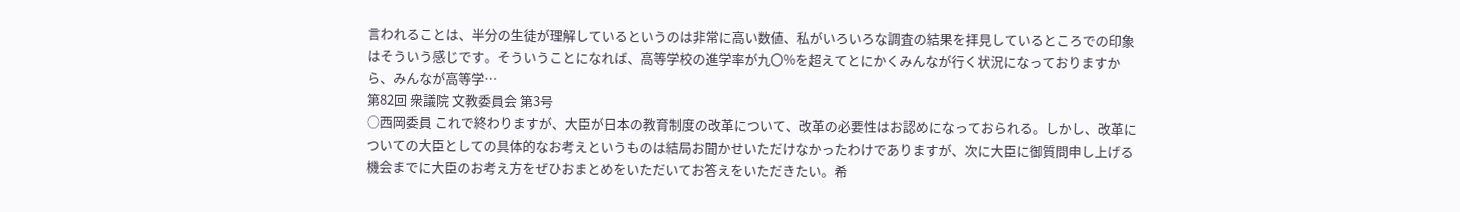言われることは、半分の生徒が理解しているというのは非常に高い数値、私がいろいろな調査の結果を拝見しているところでの印象はそういう感じです。そういうことになれば、高等学校の進学率が九〇%を超えてとにかくみんなが行く状況になっておりますから、みんなが高等学…
第82回 衆議院 文教委員会 第3号
○西岡委員 これで終わりますが、大臣が日本の教育制度の改革について、改革の必要性はお認めになっておられる。しかし、改革についての大臣としての具体的なお考えというものは結局お聞かせいただけなかったわけでありますが、次に大臣に御質問申し上げる機会までに大臣のお考え方をぜひおまとめをいただいてお答えをいただきたい。希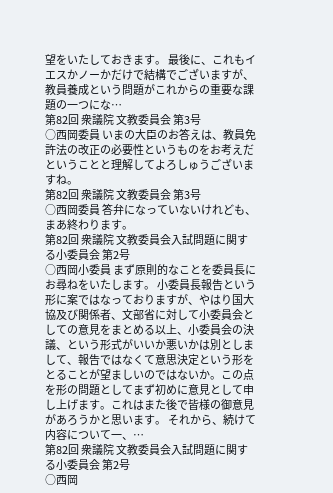望をいたしておきます。 最後に、これもイエスかノーかだけで結構でございますが、教員養成という問題がこれからの重要な課題の一つにな…
第82回 衆議院 文教委員会 第3号
○西岡委員 いまの大臣のお答えは、教員免許法の改正の必要性というものをお考えだということと理解してよろしゅうございますね。
第82回 衆議院 文教委員会 第3号
○西岡委員 答弁になっていないけれども、まあ終わります。
第82回 衆議院 文教委員会入試問題に関する小委員会 第2号
○西岡小委員 まず原則的なことを委員長にお尋ねをいたします。 小委員長報告という形に案ではなっておりますが、やはり国大協及び関係者、文部省に対して小委員会としての意見をまとめる以上、小委員会の決議、という形式がいいか悪いかは別としまして、報告ではなくて意思決定という形をとることが望ましいのではないか。この点を形の問題としてまず初めに意見として申し上げます。これはまた後で皆様の御意見があろうかと思います。 それから、続けて内容について一、…
第82回 衆議院 文教委員会入試問題に関する小委員会 第2号
○西岡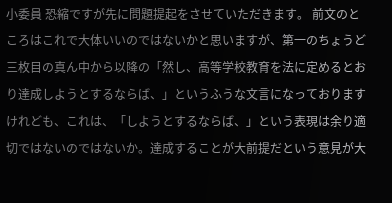小委員 恐縮ですが先に問題提起をさせていただきます。 前文のところはこれで大体いいのではないかと思いますが、第一のちょうど三枚目の真ん中から以降の「然し、高等学校教育を法に定めるとおり達成しようとするならば、」というふうな文言になっておりますけれども、これは、「しようとするならば、」という表現は余り適切ではないのではないか。達成することが大前提だという意見が大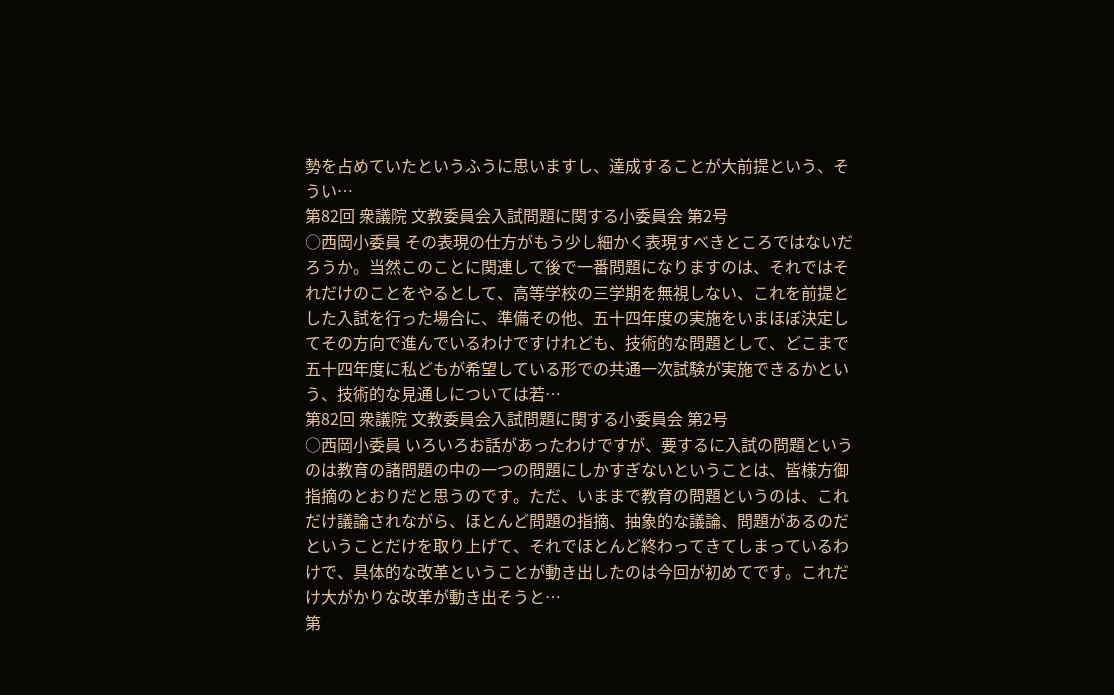勢を占めていたというふうに思いますし、達成することが大前提という、そうい…
第82回 衆議院 文教委員会入試問題に関する小委員会 第2号
○西岡小委員 その表現の仕方がもう少し細かく表現すべきところではないだろうか。当然このことに関連して後で一番問題になりますのは、それではそれだけのことをやるとして、高等学校の三学期を無視しない、これを前提とした入試を行った場合に、準備その他、五十四年度の実施をいまほぼ決定してその方向で進んでいるわけですけれども、技術的な問題として、どこまで五十四年度に私どもが希望している形での共通一次試験が実施できるかという、技術的な見通しについては若…
第82回 衆議院 文教委員会入試問題に関する小委員会 第2号
○西岡小委員 いろいろお話があったわけですが、要するに入試の問題というのは教育の諸問題の中の一つの問題にしかすぎないということは、皆様方御指摘のとおりだと思うのです。ただ、いままで教育の問題というのは、これだけ議論されながら、ほとんど問題の指摘、抽象的な議論、問題があるのだということだけを取り上げて、それでほとんど終わってきてしまっているわけで、具体的な改革ということが動き出したのは今回が初めてです。これだけ大がかりな改革が動き出そうと…
第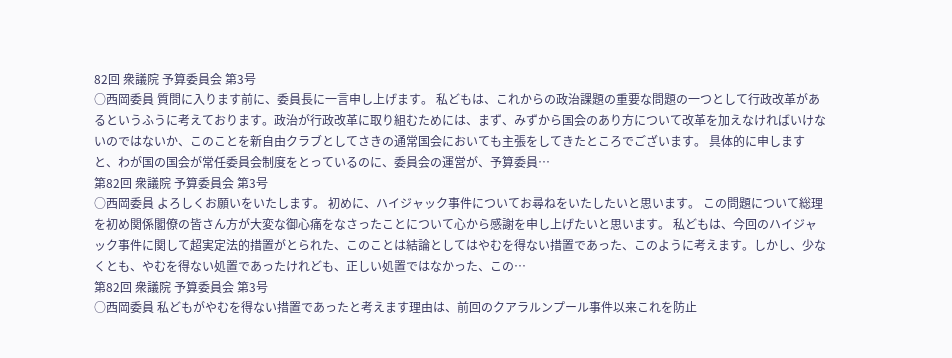82回 衆議院 予算委員会 第3号
○西岡委員 質問に入ります前に、委員長に一言申し上げます。 私どもは、これからの政治課題の重要な問題の一つとして行政改革があるというふうに考えております。政治が行政改革に取り組むためには、まず、みずから国会のあり方について改革を加えなければいけないのではないか、このことを新自由クラブとしてさきの通常国会においても主張をしてきたところでございます。 具体的に申しますと、わが国の国会が常任委員会制度をとっているのに、委員会の運営が、予算委員…
第82回 衆議院 予算委員会 第3号
○西岡委員 よろしくお願いをいたします。 初めに、ハイジャック事件についてお尋ねをいたしたいと思います。 この問題について総理を初め関係閣僚の皆さん方が大変な御心痛をなさったことについて心から感謝を申し上げたいと思います。 私どもは、今回のハイジャック事件に関して超実定法的措置がとられた、このことは結論としてはやむを得ない措置であった、このように考えます。しかし、少なくとも、やむを得ない処置であったけれども、正しい処置ではなかった、この…
第82回 衆議院 予算委員会 第3号
○西岡委員 私どもがやむを得ない措置であったと考えます理由は、前回のクアラルンプール事件以来これを防止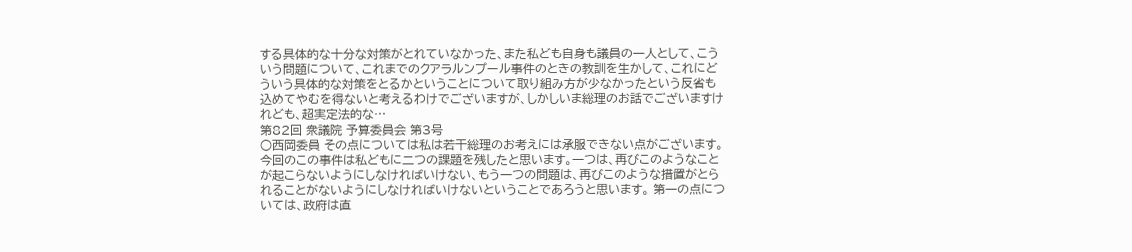する具体的な十分な対策がとれていなかった、また私ども自身も議員の一人として、こういう問題について、これまでのクアラルンプール事件のときの教訓を生かして、これにどういう具体的な対策をとるかということについて取り組み方が少なかったという反省も込めてやむを得ないと考えるわけでございますが、しかしいま総理のお話でございますけれども、超実定法的な…
第82回 衆議院 予算委員会 第3号
○西岡委員 その点については私は若干総理のお考えには承服できない点がございます。 今回のこの事件は私どもに二つの課題を残したと思います。一つは、再びこのようなことが起こらないようにしなければいけない、もう一つの問題は、再びこのような措置がとられることがないようにしなければいけないということであろうと思います。 第一の点については、政府は直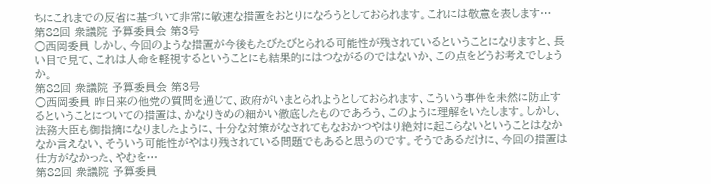ちにこれまでの反省に基づいて非常に敏速な措置をおとりになろうとしておられます。これには敬意を表します…
第82回 衆議院 予算委員会 第3号
○西岡委員 しかし、今回のような措置が今後もたびたびとられる可能性が残されているということになりますと、長い目で見て、これは人命を軽視するということにも結果的にはつながるのではないか、この点をどうお考えでしょうか。
第82回 衆議院 予算委員会 第3号
○西岡委員 昨日来の他党の質問を通じて、政府がいまとられようとしておられます、こういう事件を未然に防止するということについての措置は、かなりきめの細かい徹底したものであろう、このように理解をいたします。しかし、法務大臣も御指摘になりましたように、十分な対策がなされてもなおかつやはり絶対に起こらないということはなかなか言えない、そういう可能性がやはり残されている問題でもあると思うのです。そうであるだけに、今回の措置は仕方がなかった、やむを…
第82回 衆議院 予算委員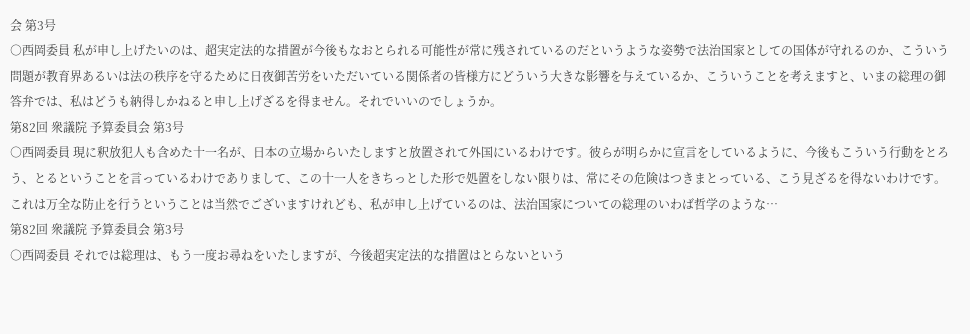会 第3号
○西岡委員 私が申し上げたいのは、超実定法的な措置が今後もなおとられる可能性が常に残されているのだというような姿勢で法治国家としての国体が守れるのか、こういう問題が教育界あるいは法の秩序を守るために日夜御苦労をいただいている関係者の皆様方にどういう大きな影響を与えているか、こういうことを考えますと、いまの総理の御答弁では、私はどうも納得しかねると申し上げざるを得ません。それでいいのでしょうか。
第82回 衆議院 予算委員会 第3号
○西岡委員 現に釈放犯人も含めた十一名が、日本の立場からいたしますと放置されて外国にいるわけです。彼らが明らかに宣言をしているように、今後もこういう行動をとろう、とるということを言っているわけでありまして、この十一人をきちっとした形で処置をしない限りは、常にその危険はつきまとっている、こう見ざるを得ないわけです。これは万全な防止を行うということは当然でございますけれども、私が申し上げているのは、法治国家についての総理のいわば哲学のような…
第82回 衆議院 予算委員会 第3号
○西岡委員 それでは総理は、もう一度お尋ねをいたしますが、今後超実定法的な措置はとらないという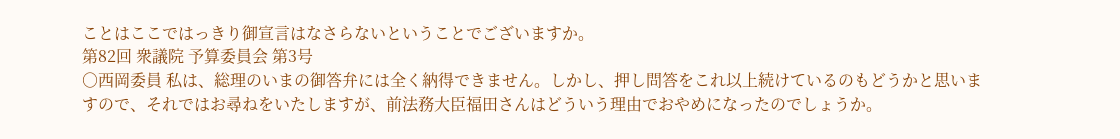ことはここではっきり御宣言はなさらないということでございますか。
第82回 衆議院 予算委員会 第3号
○西岡委員 私は、総理のいまの御答弁には全く納得できません。しかし、押し問答をこれ以上続けているのもどうかと思いますので、それではお尋ねをいたしますが、前法務大臣福田さんはどういう理由でおやめになったのでしょうか。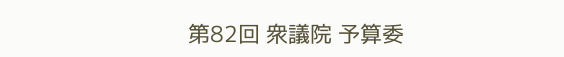第82回 衆議院 予算委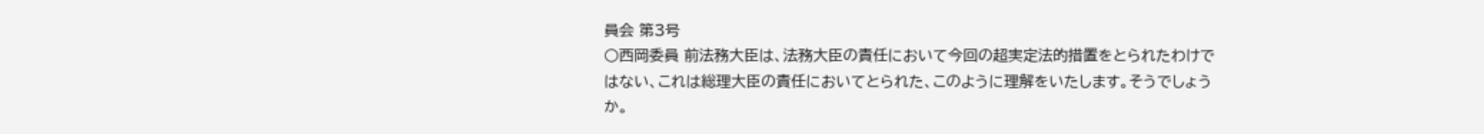員会 第3号
○西岡委員 前法務大臣は、法務大臣の責任において今回の超実定法的措置をとられたわけではない、これは総理大臣の責任においてとられた、このように理解をいたします。そうでしょうか。